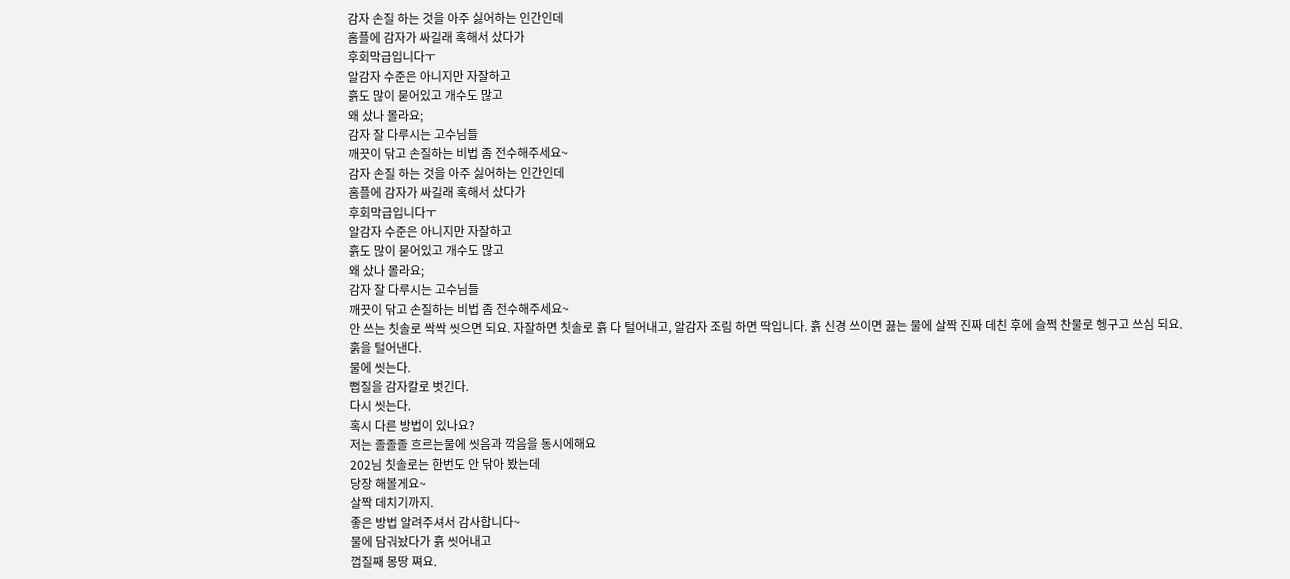감자 손질 하는 것을 아주 싫어하는 인간인데
홈플에 감자가 싸길래 혹해서 샀다가
후회막급입니다ㅜ
알감자 수준은 아니지만 자잘하고
흙도 많이 묻어있고 개수도 많고
왜 샀나 몰라요;
감자 잘 다루시는 고수님들
깨끗이 닦고 손질하는 비법 좀 전수해주세요~
감자 손질 하는 것을 아주 싫어하는 인간인데
홈플에 감자가 싸길래 혹해서 샀다가
후회막급입니다ㅜ
알감자 수준은 아니지만 자잘하고
흙도 많이 묻어있고 개수도 많고
왜 샀나 몰라요;
감자 잘 다루시는 고수님들
깨끗이 닦고 손질하는 비법 좀 전수해주세요~
안 쓰는 칫솔로 싹싹 씻으면 되요. 자잘하면 칫솔로 흙 다 털어내고, 알감자 조림 하면 딱입니다. 흙 신경 쓰이면 끓는 물에 살짝 진짜 데친 후에 슬쩍 찬물로 헹구고 쓰심 되요.
훍을 털어낸다.
물에 씻는다.
뻡질을 감자칼로 벗긴다.
다시 씻는다.
혹시 다른 방법이 있나요?
저는 졸졸졸 흐르는물에 씻음과 깍음을 동시에해요
202님 칫솔로는 한번도 안 닦아 봤는데
당장 해볼게요~
살짝 데치기까지.
좋은 방법 알려주셔서 감사합니다~
물에 담궈놨다가 흙 씻어내고
껍질째 몽땅 쪄요.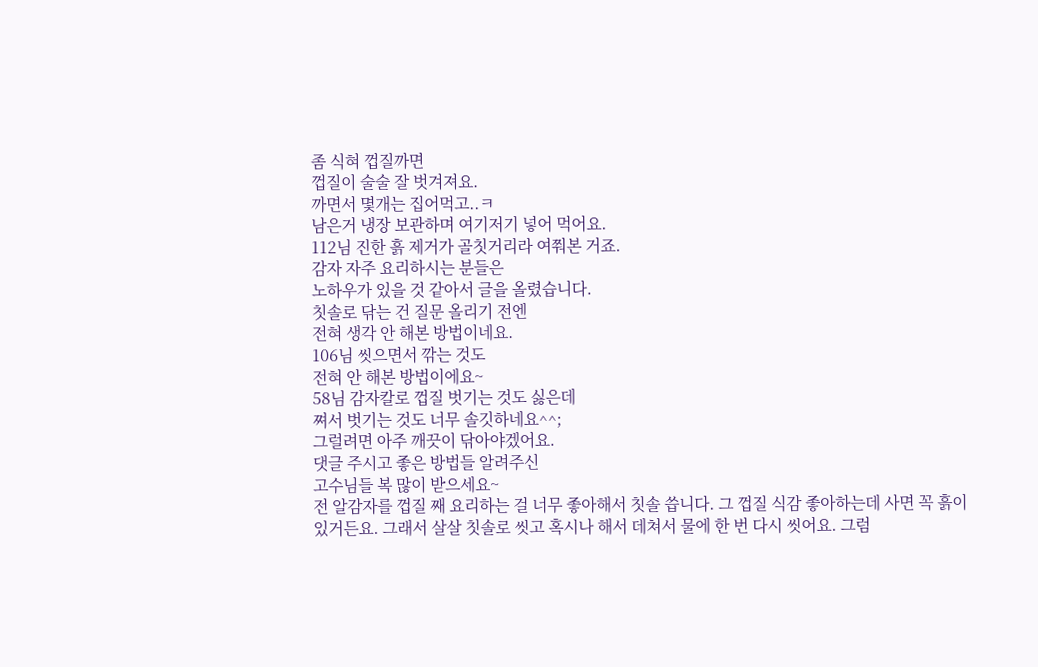좀 식혀 껍질까면
껍질이 술술 잘 벗겨져요.
까면서 몇개는 집어먹고..ㅋ
남은거 냉장 보관하며 여기저기 넣어 먹어요.
112님 진한 흙 제거가 골칫거리라 여쭤본 거죠.
감자 자주 요리하시는 분들은
노하우가 있을 것 같아서 글을 올렸습니다.
칫솔로 닦는 건 질문 올리기 전엔
전혀 생각 안 해본 방법이네요.
106님 씻으면서 깎는 것도
전혀 안 해본 방법이에요~
58님 감자칼로 껍질 벗기는 것도 싫은데
쪄서 벗기는 것도 너무 솔깃하네요^^;
그럴려면 아주 깨끗이 닦아야겠어요.
댓글 주시고 좋은 방법들 알려주신
고수님들 복 많이 받으세요~
전 알감자를 껍질 째 요리하는 걸 너무 좋아해서 칫솔 씁니다. 그 껍질 식감 좋아하는데 사면 꼭 흙이 있거든요. 그래서 살살 칫솔로 씻고 혹시나 해서 데쳐서 물에 한 번 다시 씻어요. 그럼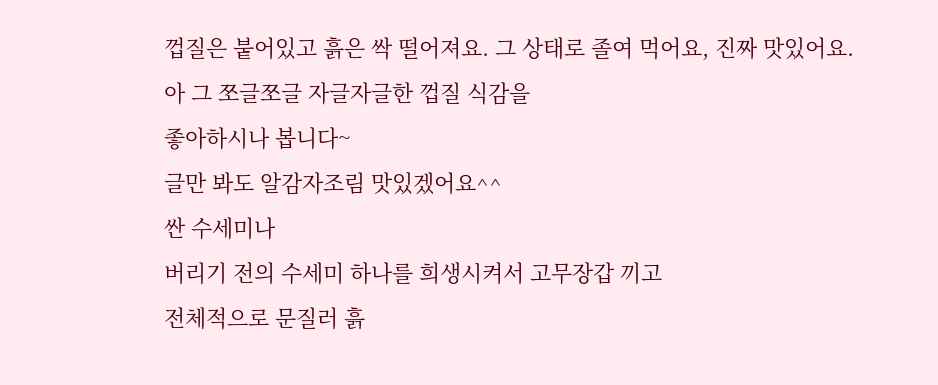껍질은 붙어있고 흙은 싹 떨어져요. 그 상태로 졸여 먹어요, 진짜 맛있어요.
아 그 쪼글쪼글 자글자글한 껍질 식감을
좋아하시나 봅니다~
글만 봐도 알감자조림 맛있겠어요^^
싼 수세미나
버리기 전의 수세미 하나를 희생시켜서 고무장갑 끼고
전체적으로 문질러 흙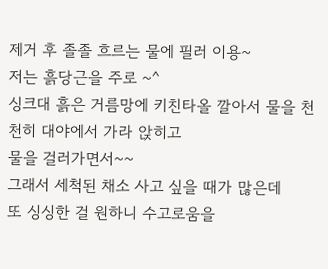제거 후 졸졸 흐르는 물에 필러 이용~
저는 흙당근을 주로 ~^
싱크대 흙은 거름망에 키친타올 깔아서 물을 천천히 대야에서 가라 앉히고
물을 걸러가면서~~
그래서 세척된 채소 사고 싶을 때가 많은데
또 싱싱한 걸 원하니 수고로움을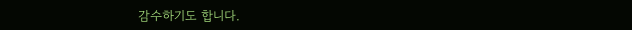감수하기도 합니다.